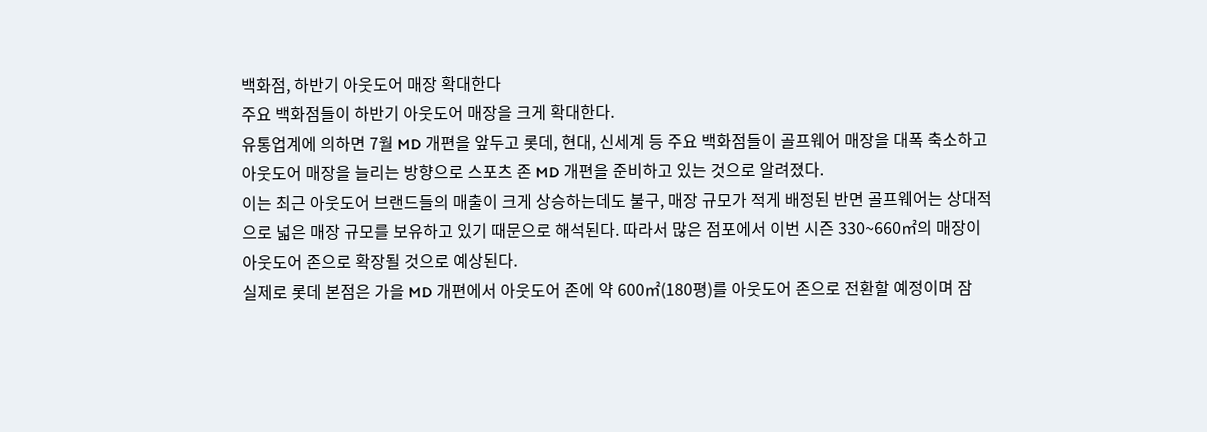백화점, 하반기 아웃도어 매장 확대한다
주요 백화점들이 하반기 아웃도어 매장을 크게 확대한다.
유통업계에 의하면 7월 MD 개편을 앞두고 롯데, 현대, 신세계 등 주요 백화점들이 골프웨어 매장을 대폭 축소하고 아웃도어 매장을 늘리는 방향으로 스포츠 존 MD 개편을 준비하고 있는 것으로 알려졌다.
이는 최근 아웃도어 브랜드들의 매출이 크게 상승하는데도 불구, 매장 규모가 적게 배정된 반면 골프웨어는 상대적으로 넓은 매장 규모를 보유하고 있기 때문으로 해석된다. 따라서 많은 점포에서 이번 시즌 330~660㎡의 매장이 아웃도어 존으로 확장될 것으로 예상된다.
실제로 롯데 본점은 가을 MD 개편에서 아웃도어 존에 약 600㎡(180평)를 아웃도어 존으로 전환할 예정이며 잠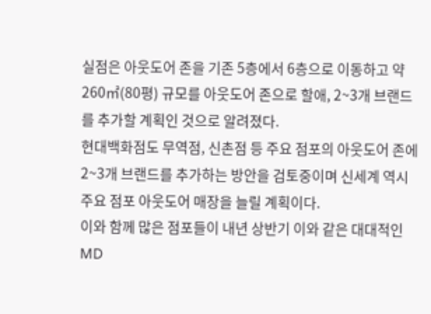실점은 아웃도어 존을 기존 5층에서 6층으로 이동하고 약 260㎡(80평) 규모를 아웃도어 존으로 할애, 2~3개 브랜드를 추가할 계획인 것으로 알려졌다.
현대백화점도 무역점, 신촌점 등 주요 점포의 아웃도어 존에 2~3개 브랜드를 추가하는 방안을 검토중이며 신세계 역시 주요 점포 아웃도어 매장을 늘릴 계획이다.
이와 함께 많은 점포들이 내년 상반기 이와 같은 대대적인 MD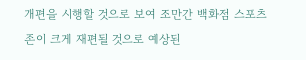개편을 시행할 것으로 보여 조만간 백화점 스포츠 존이 크게 재편될 것으로 예상된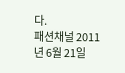다.
패션채널 2011년 6월 21일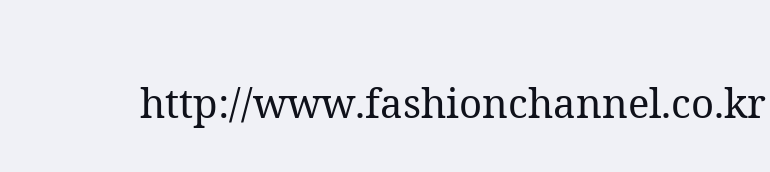http://www.fashionchannel.co.kr